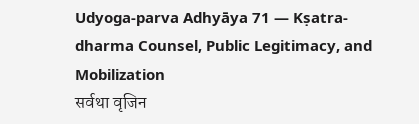Udyoga-parva Adhyāya 71 — Kṣatra-dharma Counsel, Public Legitimacy, and Mobilization
सर्वथा वृजिन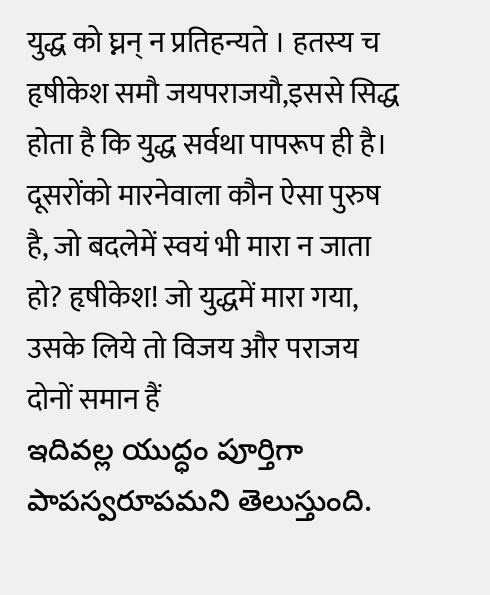युद्ध को घ्नन् न प्रतिहन्यते । हतस्य च हृषीकेश समौ जयपराजयौ,इससे सिद्ध होता है कि युद्ध सर्वथा पापरूप ही है। दूसरोंको मारनेवाला कौन ऐसा पुरुष है, जो बदलेमें स्वयं भी मारा न जाता हो? हृषीकेश! जो युद्धमें मारा गया, उसके लिये तो विजय और पराजय दोनों समान हैं
ఇదివల్ల యుద్ధం పూర్తిగా పాపస్వరూపమని తెలుస్తుంది.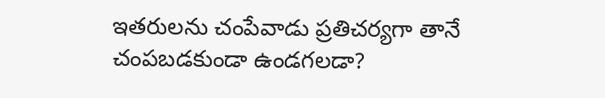ఇతరులను చంపేవాడు ప్రతిచర్యగా తానే చంపబడకుండా ఉండగలడా?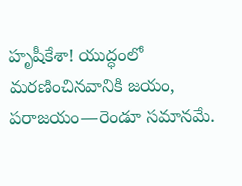హృషీకేశా! యుద్ధంలో మరణించినవానికి జయం, పరాజయం—రెండూ సమానమే.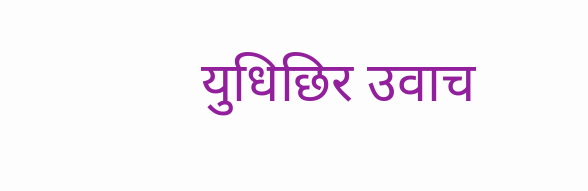युधिछिर उवाच